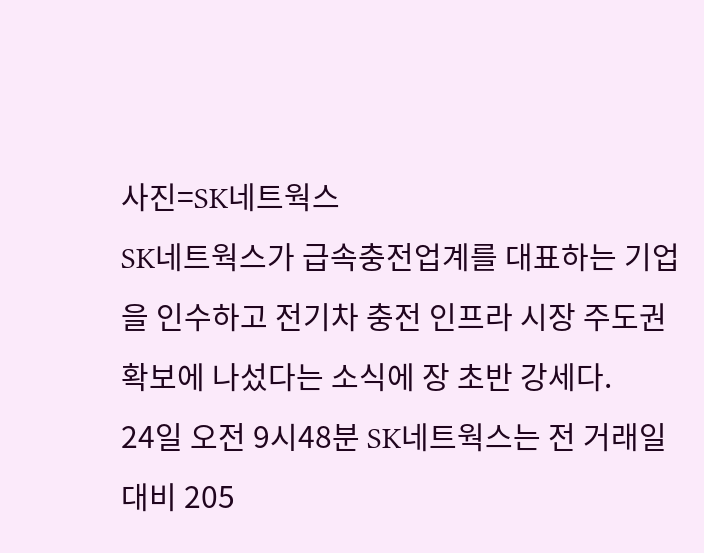사진=SK네트웍스
SK네트웍스가 급속충전업계를 대표하는 기업을 인수하고 전기차 충전 인프라 시장 주도권 확보에 나섰다는 소식에 장 초반 강세다.
24일 오전 9시48분 SK네트웍스는 전 거래일 대비 205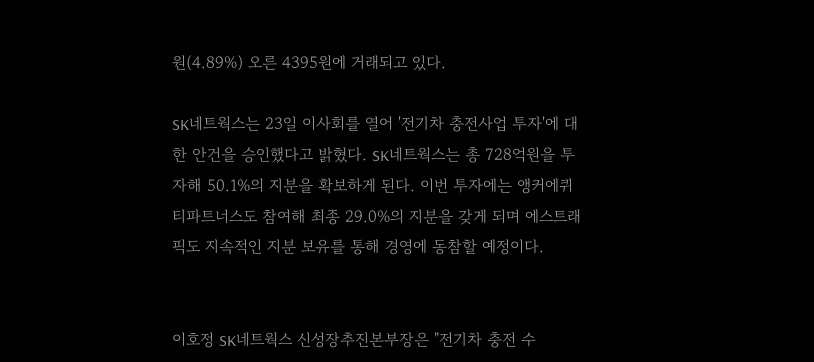원(4.89%) 오른 4395원에 거래되고 있다.

SK네트웍스는 23일 이사회를 열어 '전기차 충전사업 투자'에 대한 안건을 승인했다고 밝혔다. SK네트웍스는 총 728억원을 투자해 50.1%의 지분을 확보하게 된다. 이번 투자에는 앵커에퀴티파트너스도 참여해 최종 29.0%의 지분을 갖게 되며 에스트래픽도 지속적인 지분 보유를 통해 경영에 동참할 예정이다.


이호정 SK네트웍스 신성장추진본부장은 "전기차 충전 수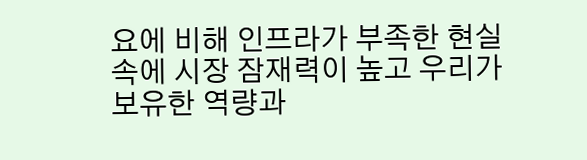요에 비해 인프라가 부족한 현실 속에 시장 잠재력이 높고 우리가 보유한 역량과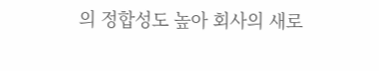의 정합성도 높아 회사의 새로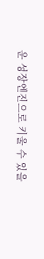운 성장엔진으로 키울 수 있을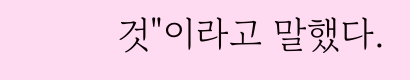것"이라고 말했다.